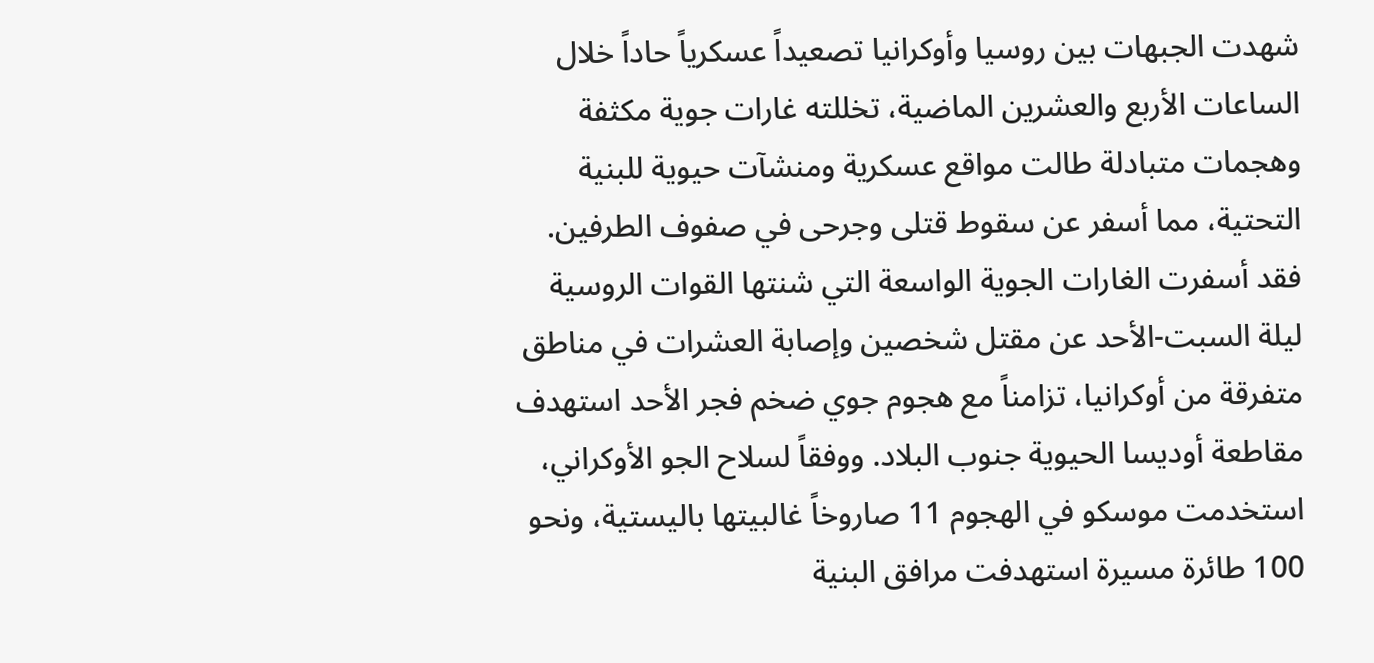شهدت الجبهات بين روسيا وأوكرانيا تصعيداً عسكرياً حاداً خلال الساعات الأربع والعشرين الماضية، تخللته غارات جوية مكثفة وهجمات متبادلة طالت مواقع عسكرية ومنشآت حيوية للبنية التحتية، مما أسفر عن سقوط قتلى وجرحى في صفوف الطرفين.
فقد أسفرت الغارات الجوية الواسعة التي شنتها القوات الروسية ليلة السبت-الأحد عن مقتل شخصين وإصابة العشرات في مناطق متفرقة من أوكرانيا، تزامناً مع هجوم جوي ضخم فجر الأحد استهدف مقاطعة أوديسا الحيوية جنوب البلاد. ووفقاً لسلاح الجو الأوكراني، استخدمت موسكو في الهجوم 11 صاروخاً غالبيتها باليستية، ونحو 100 طائرة مسيرة استهدفت مرافق البنية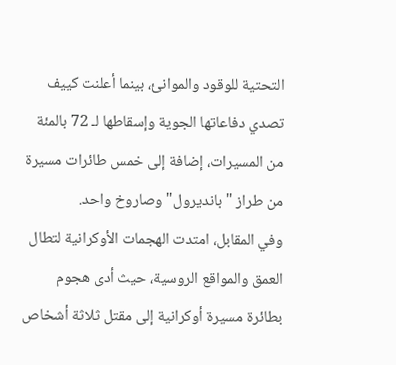التحتية للوقود والموانئ، بينما أعلنت كييف تصدي دفاعاتها الجوية وإسقاطها لـ 72 بالمئة من المسيرات، إضافة إلى خمس طائرات مسيرة من طراز "بانديرول" وصاروخ واحد.
وفي المقابل، امتدت الهجمات الأوكرانية لتطال العمق والمواقع الروسية، حيث أدى هجوم بطائرة مسيرة أوكرانية إلى مقتل ثلاثة أشخاص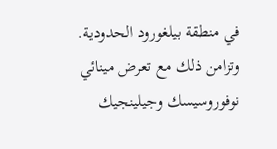في منطقة بيلغورود الحدودية. وتزامن ذلك مع تعرض مينائي نوفوروسيسك وجيلينجيك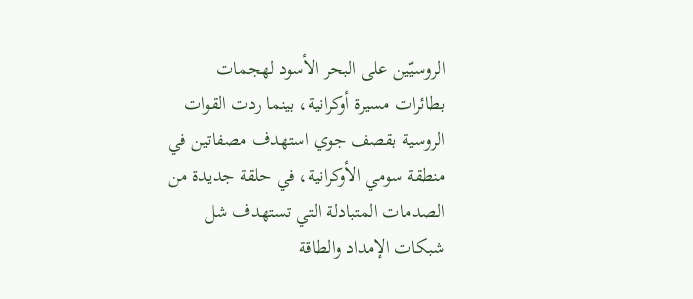الروسيّين على البحر الأسود لهجمات بطائرات مسيرة أوكرانية، بينما ردت القوات الروسية بقصف جوي استهدف مصفاتين في منطقة سومي الأوكرانية، في حلقة جديدة من الصدمات المتبادلة التي تستهدف شل شبكات الإمداد والطاقة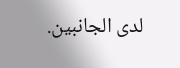لدى الجانبين.